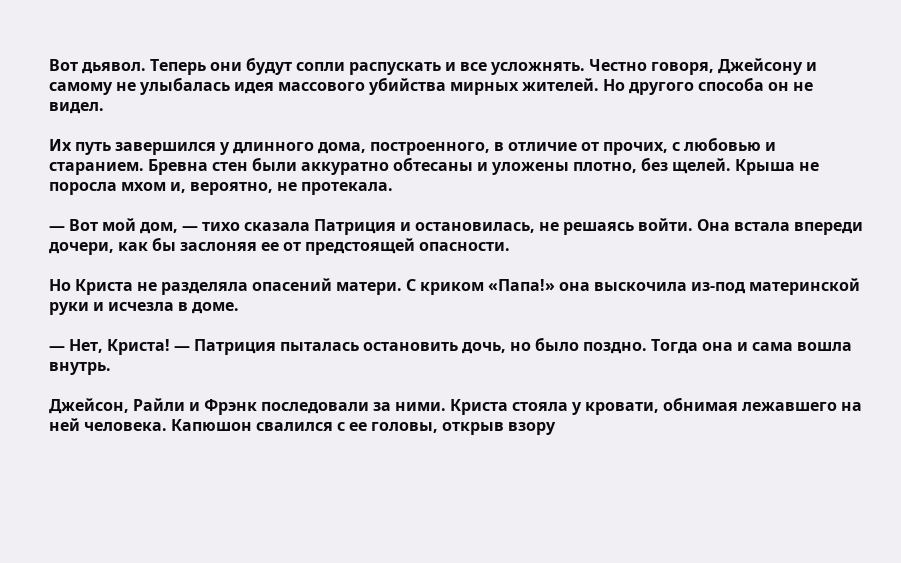Вот дьявол. Теперь они будут сопли распускать и все усложнять. Честно говоря, Джейсону и самому не улыбалась идея массового убийства мирных жителей. Но другого способа он не видел.

Их путь завершился у длинного дома, построенного, в отличие от прочих, с любовью и старанием. Бревна стен были аккуратно обтесаны и уложены плотно, без щелей. Крыша не поросла мхом и, вероятно, не протекала.

— Вот мой дом, — тихо сказала Патриция и остановилась, не решаясь войти. Она встала впереди дочери, как бы заслоняя ее от предстоящей опасности.

Но Криста не разделяла опасений матери. С криком «Папа!» она выскочила из-под материнской руки и исчезла в доме.

— Нет, Криста! — Патриция пыталась остановить дочь, но было поздно. Тогда она и сама вошла внутрь.

Джейсон, Райли и Фрэнк последовали за ними. Криста стояла у кровати, обнимая лежавшего на ней человека. Капюшон свалился с ее головы, открыв взору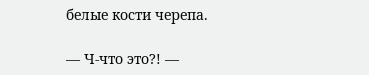белые кости черепа.

— Ч-что это?! —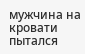мужчина на кровати пытался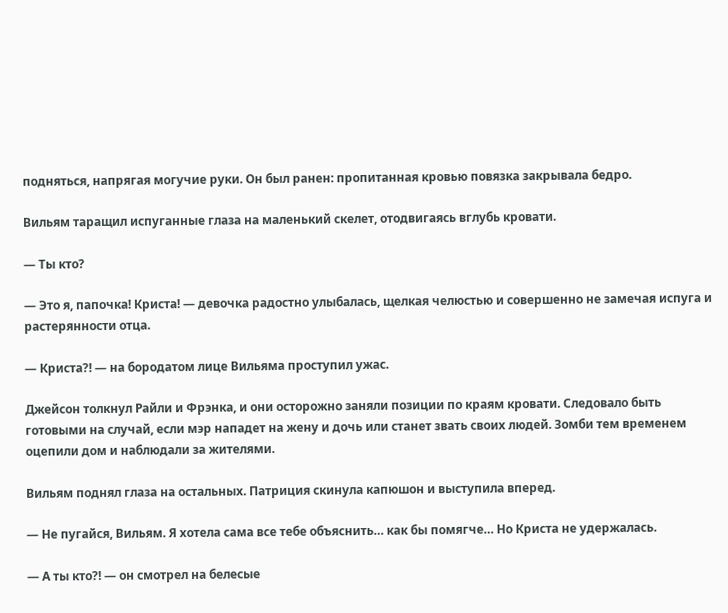подняться, напрягая могучие руки. Он был ранен: пропитанная кровью повязка закрывала бедро.

Вильям таращил испуганные глаза на маленький скелет, отодвигаясь вглубь кровати.

— Ты кто?

— Это я, папочка! Криста! — девочка радостно улыбалась, щелкая челюстью и совершенно не замечая испуга и растерянности отца.

— Криста?! — на бородатом лице Вильяма проступил ужас.

Джейсон толкнул Райли и Фрэнка, и они осторожно заняли позиции по краям кровати. Следовало быть готовыми на случай, если мэр нападет на жену и дочь или станет звать своих людей. Зомби тем временем оцепили дом и наблюдали за жителями.

Вильям поднял глаза на остальных. Патриция скинула капюшон и выступила вперед.

— Не пугайся, Вильям. Я хотела сама все тебе объяснить… как бы помягче… Но Криста не удержалась.

— А ты кто?! — он смотрел на белесые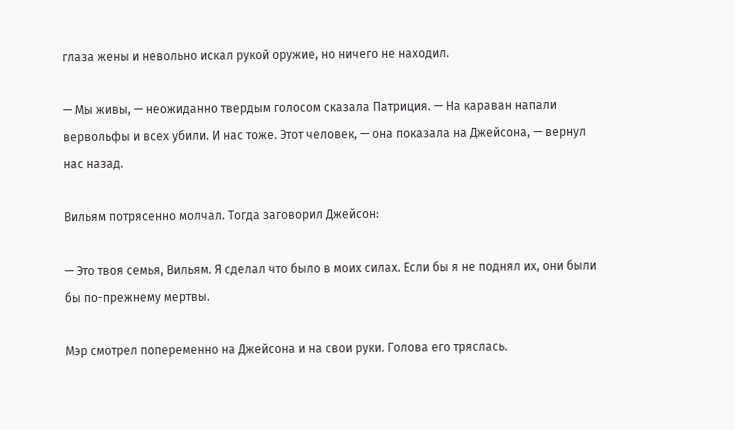глаза жены и невольно искал рукой оружие, но ничего не находил.

— Мы живы, — неожиданно твердым голосом сказала Патриция. — На караван напали вервольфы и всех убили. И нас тоже. Этот человек, — она показала на Джейсона, — вернул нас назад.

Вильям потрясенно молчал. Тогда заговорил Джейсон:

— Это твоя семья, Вильям. Я сделал что было в моих силах. Если бы я не поднял их, они были бы по-прежнему мертвы.

Мэр смотрел попеременно на Джейсона и на свои руки. Голова его тряслась.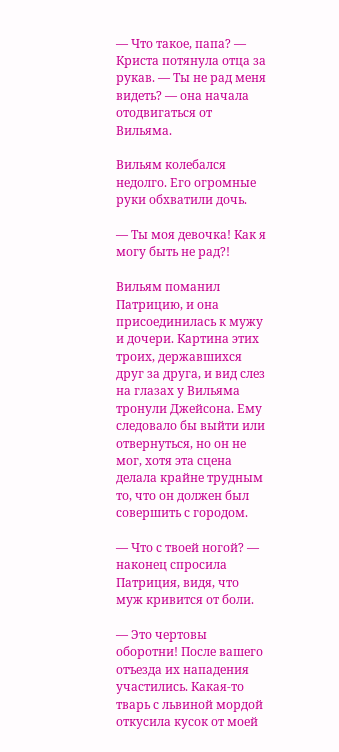— Что такое, папа? — Криста потянула отца за рукав. — Ты не рад меня видеть? — она начала отодвигаться от Вильяма.

Вильям колебался недолго. Его огромные руки обхватили дочь.

— Ты моя девочка! Как я могу быть не рад?!

Вильям поманил Патрицию, и она присоединилась к мужу и дочери. Картина этих троих, державшихся друг за друга, и вид слез на глазах у Вильяма тронули Джейсона. Ему следовало бы выйти или отвернуться, но он не мог, хотя эта сцена делала крайне трудным то, что он должен был совершить с городом.

— Что с твоей ногой? — наконец спросила Патриция, видя, что муж кривится от боли.

— Это чертовы оборотни! После вашего отъезда их нападения участились. Какая-то тварь с львиной мордой откусила кусок от моей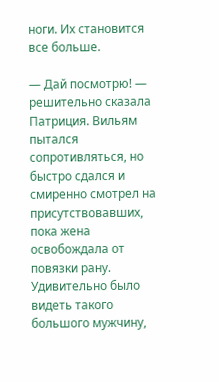ноги. Их становится все больше.

— Дай посмотрю! — решительно сказала Патриция. Вильям пытался сопротивляться, но быстро сдался и смиренно смотрел на присутствовавших, пока жена освобождала от повязки рану. Удивительно было видеть такого большого мужчину,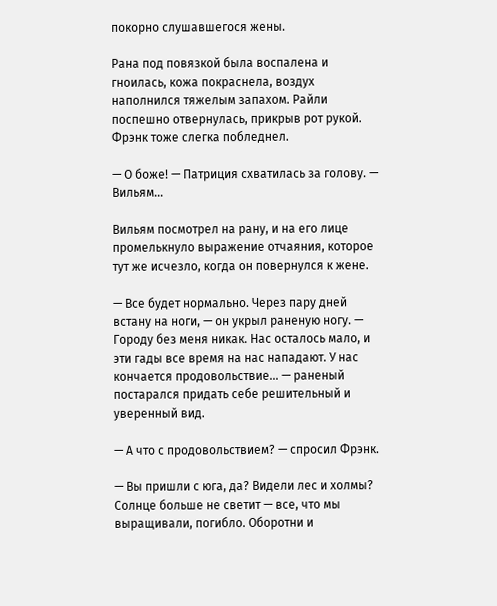покорно слушавшегося жены.

Рана под повязкой была воспалена и гноилась, кожа покраснела, воздух наполнился тяжелым запахом. Райли поспешно отвернулась, прикрыв рот рукой. Фрэнк тоже слегка побледнел.

— О боже! — Патриция схватилась за голову. — Вильям…

Вильям посмотрел на рану, и на его лице промелькнуло выражение отчаяния, которое тут же исчезло, когда он повернулся к жене.

— Все будет нормально. Через пару дней встану на ноги, — он укрыл раненую ногу. — Городу без меня никак. Нас осталось мало, и эти гады все время на нас нападают. У нас кончается продовольствие… — раненый постарался придать себе решительный и уверенный вид.

— А что с продовольствием? — спросил Фрэнк.

— Вы пришли с юга, да? Видели лес и холмы? Солнце больше не светит — все, что мы выращивали, погибло. Оборотни и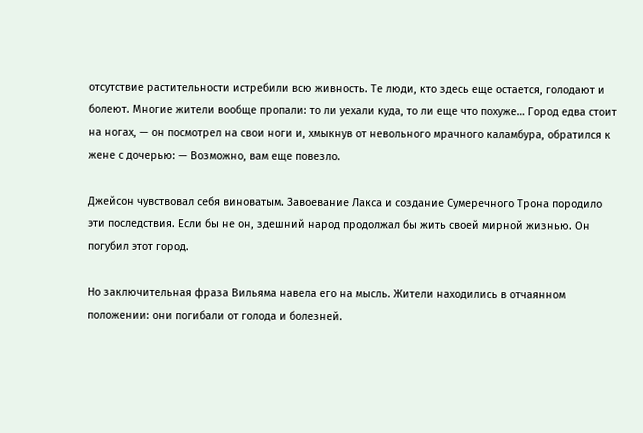отсутствие растительности истребили всю живность. Те люди, кто здесь еще остается, голодают и болеют. Многие жители вообще пропали: то ли уехали куда, то ли еще что похуже… Город едва стоит на ногах, — он посмотрел на свои ноги и, хмыкнув от невольного мрачного каламбура, обратился к жене с дочерью: — Возможно, вам еще повезло.

Джейсон чувствовал себя виноватым. Завоевание Лакса и создание Сумеречного Трона породило эти последствия. Если бы не он, здешний народ продолжал бы жить своей мирной жизнью. Он погубил этот город.

Но заключительная фраза Вильяма навела его на мысль. Жители находились в отчаянном положении: они погибали от голода и болезней.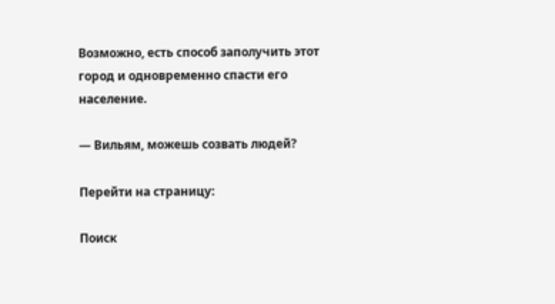Возможно, есть способ заполучить этот город и одновременно спасти его население.

— Вильям, можешь созвать людей?

Перейти на страницу:

Поиск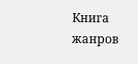Книга жанров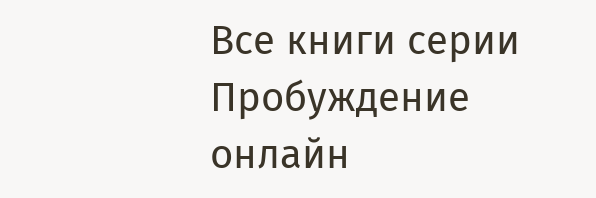Все книги серии Пробуждение онлайн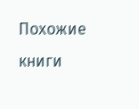Похожие книги